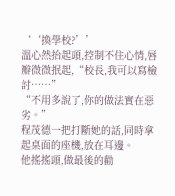‘‘換學校?’’
溫心然抬起頭,控制不住心情,唇瓣微微抿起,“校長,我可以寫檢討……”
“不用多說了,你的做法實在惡劣。”
程茂德一把打斷她的話,同時拿起桌面的座機,放在耳邊。
他搖搖頭,做最後的勸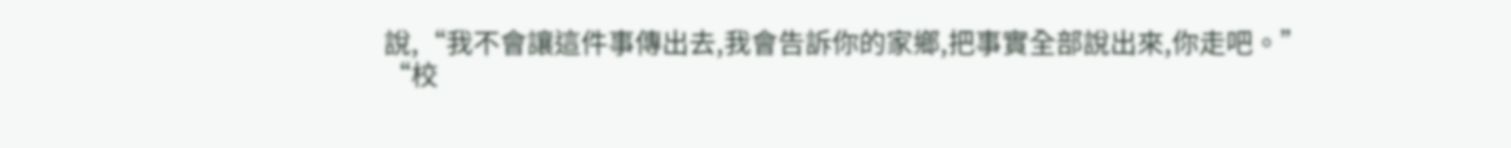說,“我不會讓這件事傳出去,我會告訴你的家鄉,把事實全部說出來,你走吧。”
“校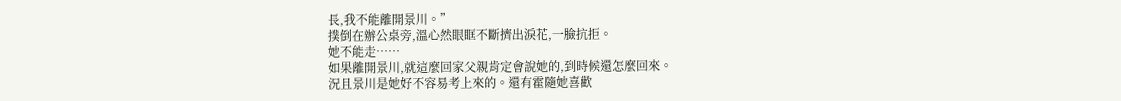長,我不能離開景川。”
撲倒在辦公桌旁,溫心然眼眶不斷擠出淚花,一臉抗拒。
她不能走……
如果離開景川,就這麼回家父親肯定會說她的,到時候還怎麼回來。
況且景川是她好不容易考上來的。還有霍隨她喜歡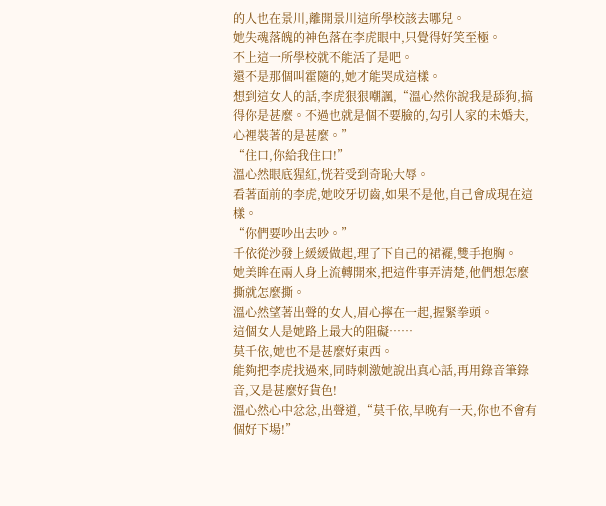的人也在景川,離開景川這所學校該去哪兒。
她失魂落魄的神色落在李虎眼中,只覺得好笑至極。
不上這一所學校就不能活了是吧。
還不是那個叫霍隨的,她才能哭成這樣。
想到這女人的話,李虎狠狠嘲諷,“溫心然你說我是舔狗,搞得你是甚麼。不過也就是個不要臉的,勾引人家的未婚夫,心裡裝著的是甚麼。”
“住口,你給我住口!”
溫心然眼底猩紅,恍若受到奇恥大辱。
看著面前的李虎,她咬牙切齒,如果不是他,自己會成現在這樣。
“你們要吵出去吵。”
千依從沙發上緩緩做起,理了下自己的裙襬,雙手抱胸。
她美眸在兩人身上流轉開來,把這件事弄清楚,他們想怎麼撕就怎麼撕。
溫心然望著出聲的女人,眉心擰在一起,握緊拳頭。
這個女人是她路上最大的阻礙……
莫千依,她也不是甚麼好東西。
能夠把李虎找過來,同時刺激她說出真心話,再用錄音筆錄音,又是甚麼好貨色!
溫心然心中忿忿,出聲道,“莫千依,早晚有一天,你也不會有個好下場!”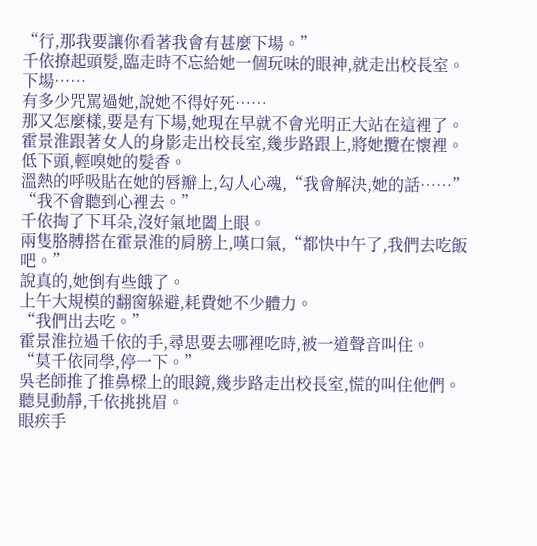“行,那我要讓你看著我會有甚麼下場。”
千依撩起頭髮,臨走時不忘給她一個玩味的眼神,就走出校長室。
下場……
有多少咒罵過她,說她不得好死……
那又怎麼樣,要是有下場,她現在早就不會光明正大站在這裡了。
霍景淮跟著女人的身影走出校長室,幾步路跟上,將她攬在懷裡。
低下頭,輕嗅她的髮香。
溫熱的呼吸貼在她的唇瓣上,勾人心魂,“我會解決,她的話……”
“我不會聽到心裡去。”
千依掏了下耳朵,沒好氣地闔上眼。
兩隻胳膊搭在霍景淮的肩膀上,嘆口氣,“都快中午了,我們去吃飯吧。”
說真的,她倒有些餓了。
上午大規模的翻窗躲避,耗費她不少體力。
“我們出去吃。”
霍景淮拉過千依的手,尋思要去哪裡吃時,被一道聲音叫住。
“莫千依同學,停一下。”
吳老師推了推鼻樑上的眼鏡,幾步路走出校長室,慌的叫住他們。
聽見動靜,千依挑挑眉。
眼疾手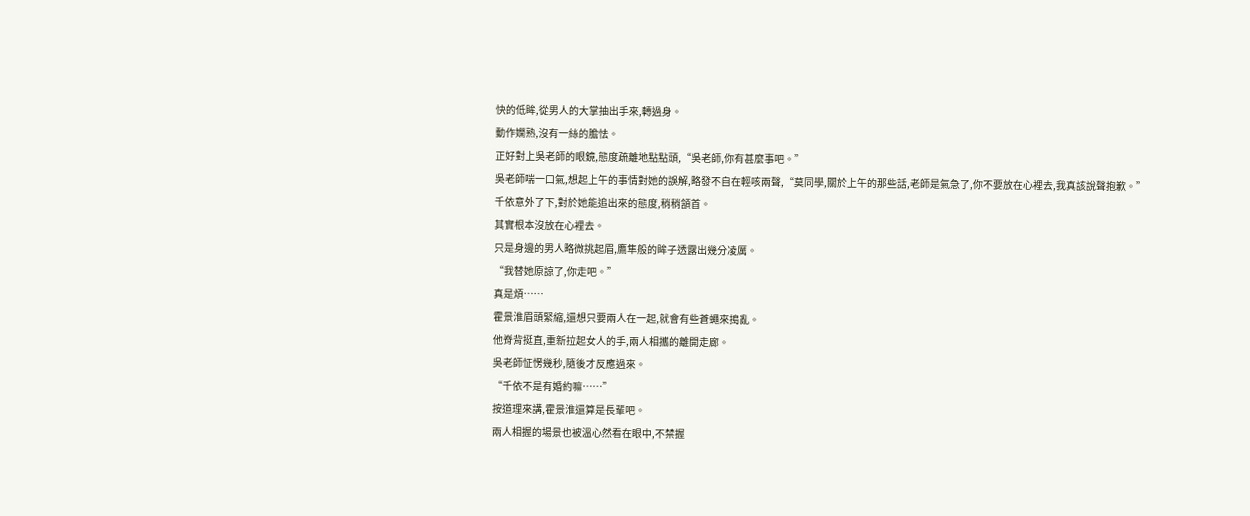快的低眸,從男人的大掌抽出手來,轉過身。
動作嫻熟,沒有一絲的膽怯。
正好對上吳老師的眼鏡,態度疏離地點點頭,“吳老師,你有甚麼事吧。”
吳老師喘一口氣,想起上午的事情對她的誤解,略發不自在輕咳兩聲,“莫同學,關於上午的那些話,老師是氣急了,你不要放在心裡去,我真該說聲抱歉。”
千依意外了下,對於她能追出來的態度,稍稍頷首。
其實根本沒放在心裡去。
只是身邊的男人略微挑起眉,鷹隼般的眸子透露出幾分凌厲。
“我替她原諒了,你走吧。”
真是煩……
霍景淮眉頭緊縮,還想只要兩人在一起,就會有些蒼蠅來搗亂。
他脊背挺直,重新拉起女人的手,兩人相攜的離開走廊。
吳老師怔愣幾秒,隨後才反應過來。
“千依不是有婚約嘛……”
按道理來講,霍景淮還算是長輩吧。
兩人相握的場景也被溫心然看在眼中,不禁握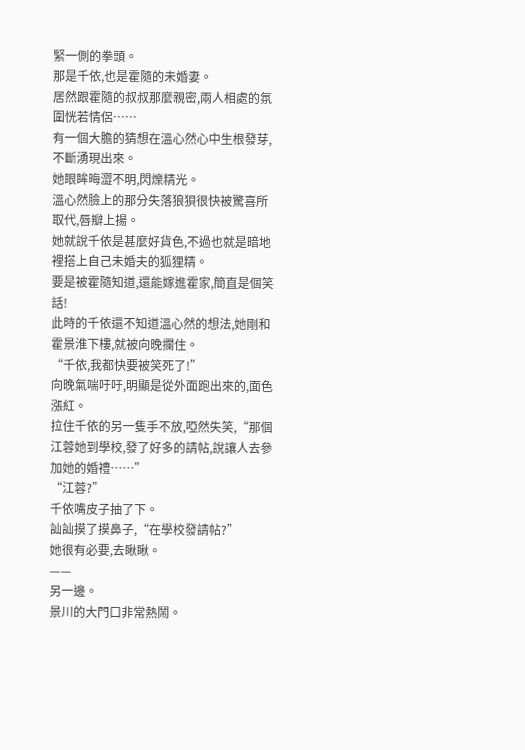緊一側的拳頭。
那是千依,也是霍隨的未婚妻。
居然跟霍隨的叔叔那麼親密,兩人相處的氛圍恍若情侶……
有一個大膽的猜想在溫心然心中生根發芽,不斷湧現出來。
她眼眸晦澀不明,閃爍精光。
溫心然臉上的那分失落狼狽很快被驚喜所取代,唇瓣上揚。
她就說千依是甚麼好貨色,不過也就是暗地裡搭上自己未婚夫的狐狸精。
要是被霍隨知道,還能嫁進霍家,簡直是個笑話!
此時的千依還不知道溫心然的想法,她剛和霍景淮下樓,就被向晚攔住。
“千依,我都快要被笑死了!”
向晚氣喘吁吁,明顯是從外面跑出來的,面色漲紅。
拉住千依的另一隻手不放,啞然失笑,“那個江蓉她到學校,發了好多的請帖,說讓人去參加她的婚禮……”
“江蓉?”
千依嘴皮子抽了下。
訕訕摸了摸鼻子,“在學校發請帖?”
她很有必要,去瞅瞅。
——
另一邊。
景川的大門口非常熱鬧。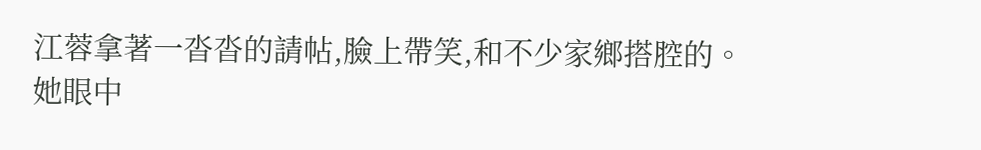江蓉拿著一沓沓的請帖,臉上帶笑,和不少家鄉搭腔的。
她眼中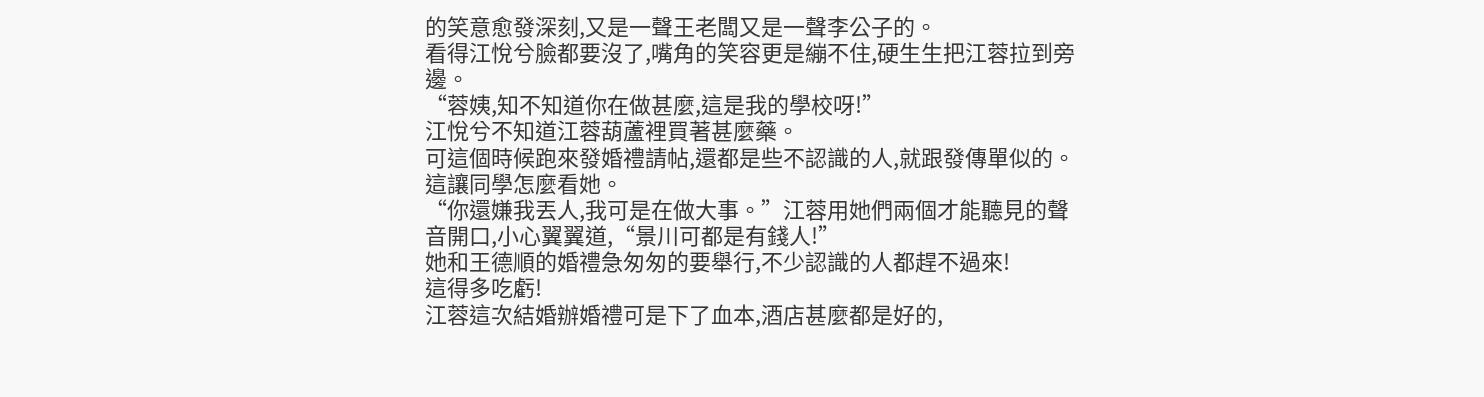的笑意愈發深刻,又是一聲王老闆又是一聲李公子的。
看得江悅兮臉都要沒了,嘴角的笑容更是繃不住,硬生生把江蓉拉到旁邊。
“蓉姨,知不知道你在做甚麼,這是我的學校呀!”
江悅兮不知道江蓉葫蘆裡買著甚麼藥。
可這個時候跑來發婚禮請帖,還都是些不認識的人,就跟發傳單似的。
這讓同學怎麼看她。
“你還嫌我丟人,我可是在做大事。”江蓉用她們兩個才能聽見的聲音開口,小心翼翼道,“景川可都是有錢人!”
她和王德順的婚禮急匆匆的要舉行,不少認識的人都趕不過來!
這得多吃虧!
江蓉這次結婚辦婚禮可是下了血本,酒店甚麼都是好的,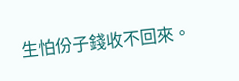生怕份子錢收不回來。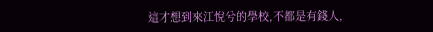這才想到來江悅兮的學校,不都是有錢人,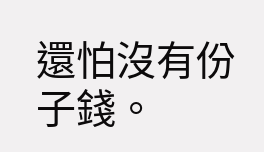還怕沒有份子錢。